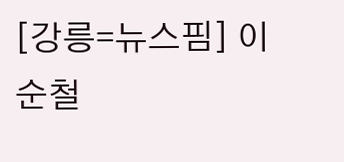[강릉=뉴스핌] 이순철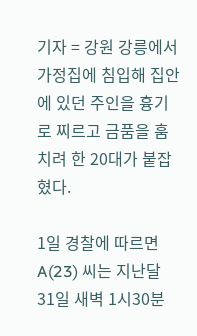기자 = 강원 강릉에서 가정집에 침입해 집안에 있던 주인을 흉기로 찌르고 금품을 훔치려 한 20대가 붙잡혔다.

1일 경찰에 따르면 A(23) 씨는 지난달 31일 새벽 1시30분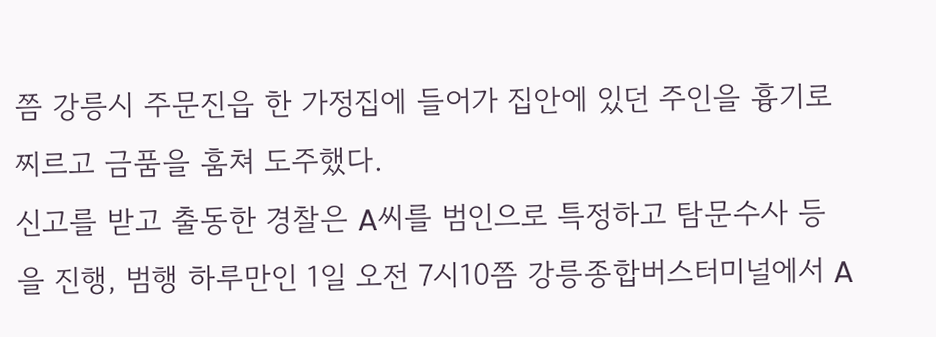쯤 강릉시 주문진읍 한 가정집에 들어가 집안에 있던 주인을 흉기로 찌르고 금품을 훔쳐 도주했다.
신고를 받고 출동한 경찰은 A씨를 범인으로 특정하고 탐문수사 등을 진행, 범행 하루만인 1일 오전 7시10쯤 강릉종합버스터미널에서 A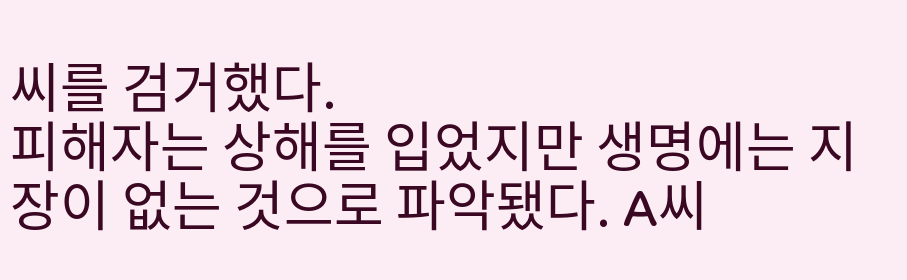씨를 검거했다.
피해자는 상해를 입었지만 생명에는 지장이 없는 것으로 파악됐다. A씨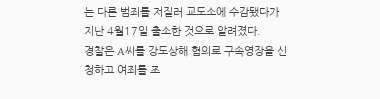는 다른 범죄를 저질러 교도소에 수감됐다가 지난 4월17일 출소한 것으로 알려졌다.
경찰은 A씨를 강도상해 혐의로 구속영장을 신청하고 여죄를 조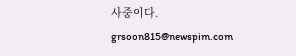사중이다.
grsoon815@newspim.com